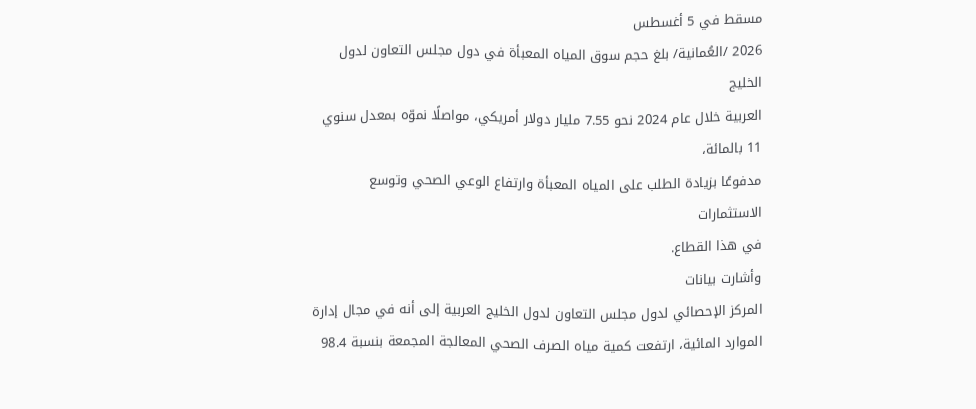مسقط في 5 أغسطس
2026 /العُمانية/ بلغ حجم سوق المياه المعبأة في دول مجلس التعاون لدول الخليج
العربية خلال عام 2024 نحو 7.55 مليار دولار أمريكي، مواصلًا نموّه بمعدل سنوي 11 بالمائة،
مدفوعًا بزيادة الطلب على المياه المعبأة وارتفاع الوعي الصحي وتوسع الاستثمارات
في هذا القطاع.
وأشارت بيانات
المركز الإحصائي لدول مجلس التعاون لدول الخليج العربية إلى أنه في مجال إدارة
الموارد المائية، ارتفعت كمية مياه الصرف الصحي المعالجة المجمعة بنسبة 98.4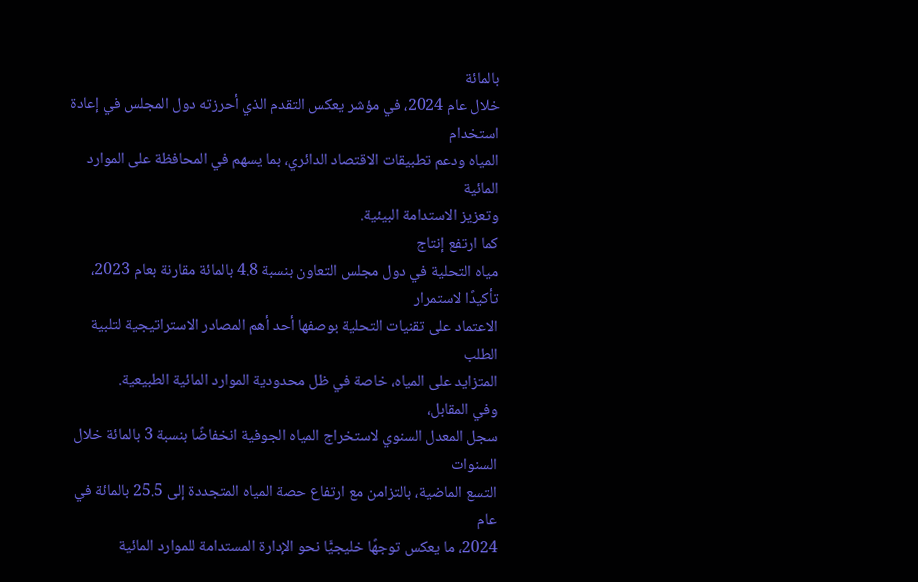بالمائة
خلال عام 2024، في مؤشر يعكس التقدم الذي أحرزته دول المجلس في إعادة استخدام
المياه ودعم تطبيقات الاقتصاد الدائري، بما يسهم في المحافظة على الموارد المائية
وتعزيز الاستدامة البيئية.
كما ارتفع إنتاج
مياه التحلية في دول مجلس التعاون بنسبة 4.8 بالمائة مقارنة بعام 2023، تأكيدًا لاستمرار
الاعتماد على تقنيات التحلية بوصفها أحد أهم المصادر الاستراتيجية لتلبية الطلب
المتزايد على المياه، خاصة في ظل محدودية الموارد المائية الطبيعية.
وفي المقابل،
سجل المعدل السنوي لاستخراج المياه الجوفية انخفاضًا بنسبة 3 بالمائة خلال السنوات
التسع الماضية، بالتزامن مع ارتفاع حصة المياه المتجددة إلى 25.5 بالمائة في عام
2024، ما يعكس توجهًا خليجيًّا نحو الإدارة المستدامة للموارد المائية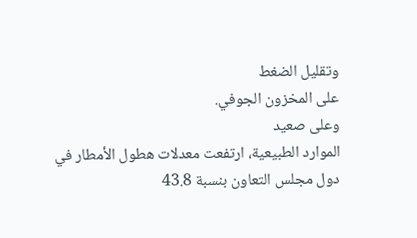وتقليل الضغط
على المخزون الجوفي.
وعلى صعيد
الموارد الطبيعية، ارتفعت معدلات هطول الأمطار في دول مجلس التعاون بنسبة 43.8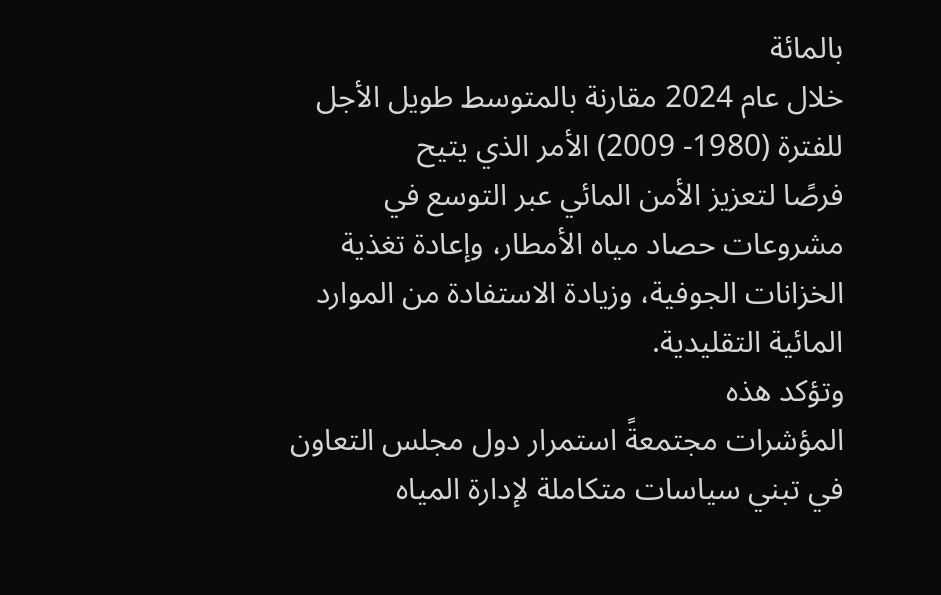بالمائة
خلال عام 2024 مقارنة بالمتوسط طويل الأجل للفترة (1980- 2009) الأمر الذي يتيح
فرصًا لتعزيز الأمن المائي عبر التوسع في مشروعات حصاد مياه الأمطار، وإعادة تغذية
الخزانات الجوفية، وزيادة الاستفادة من الموارد المائية التقليدية.
وتؤكد هذه
المؤشرات مجتمعةً استمرار دول مجلس التعاون في تبني سياسات متكاملة لإدارة المياه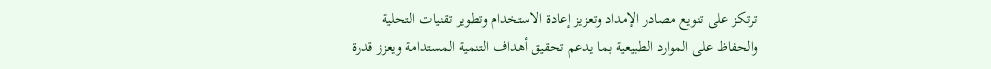ترتكز على تنويع مصادر الإمداد وتعزيز إعادة الاستخدام وتطوير تقنيات التحلية
والحفاظ على الموارد الطبيعية بما يدعم تحقيق أهداف التنمية المستدامة ويعزز قدرة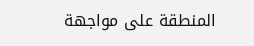المنطقة على مواجهة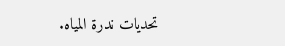تحديات ندرة المياه.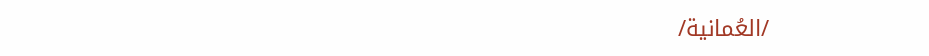/العُمانية/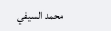محمد السيفي